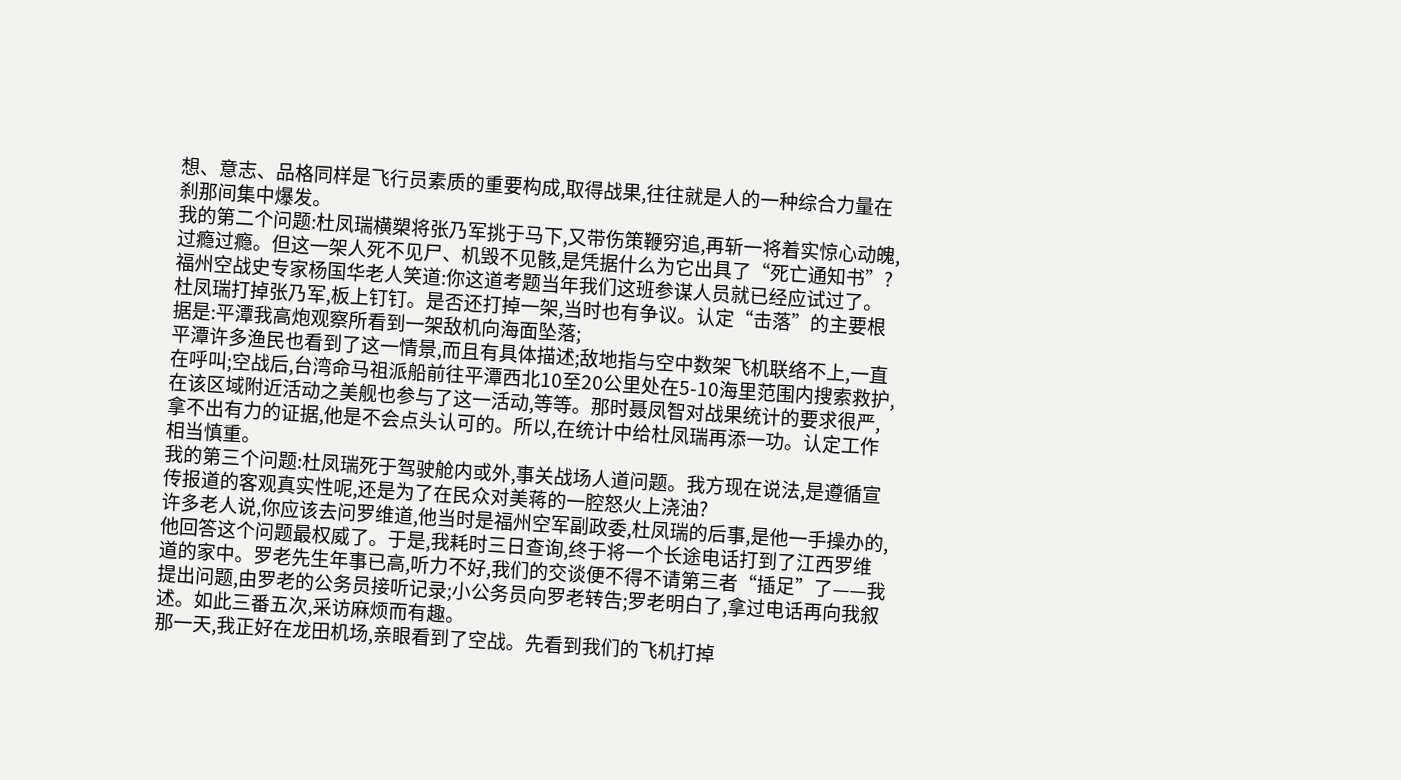想、意志、品格同样是飞行员素质的重要构成,取得战果,往往就是人的一种综合力量在刹那间集中爆发。
我的第二个问题:杜凤瑞横槊将张乃军挑于马下,又带伤策鞭穷追,再斩一将着实惊心动魄,过瘾过瘾。但这一架人死不见尸、机毁不见骸,是凭据什么为它出具了“死亡通知书”?
福州空战史专家杨国华老人笑道:你这道考题当年我们这班参谋人员就已经应试过了。
杜凤瑞打掉张乃军,板上钉钉。是否还打掉一架,当时也有争议。认定“击落”的主要根据是:平潭我高炮观察所看到一架敌机向海面坠落;
平潭许多渔民也看到了这一情景,而且有具体描述;敌地指与空中数架飞机联络不上,一直在呼叫;空战后,台湾命马祖派船前往平潭西北10至20公里处在5-10海里范围内搜索救护,在该区域附近活动之美舰也参与了这一活动,等等。那时聂凤智对战果统计的要求很严,拿不出有力的证据,他是不会点头认可的。所以,在统计中给杜凤瑞再添一功。认定工作相当慎重。
我的第三个问题:杜凤瑞死于驾驶舱内或外,事关战场人道问题。我方现在说法,是遵循宣传报道的客观真实性呢,还是为了在民众对美蒋的一腔怒火上浇油?
许多老人说,你应该去问罗维道,他当时是福州空军副政委,杜凤瑞的后事,是他一手操办的,他回答这个问题最权威了。于是,我耗时三日查询,终于将一个长途电话打到了江西罗维道的家中。罗老先生年事已高,听力不好,我们的交谈便不得不请第三者“插足”了——我提出问题,由罗老的公务员接听记录;小公务员向罗老转告;罗老明白了,拿过电话再向我叙述。如此三番五次,采访麻烦而有趣。
那一天,我正好在龙田机场,亲眼看到了空战。先看到我们的飞机打掉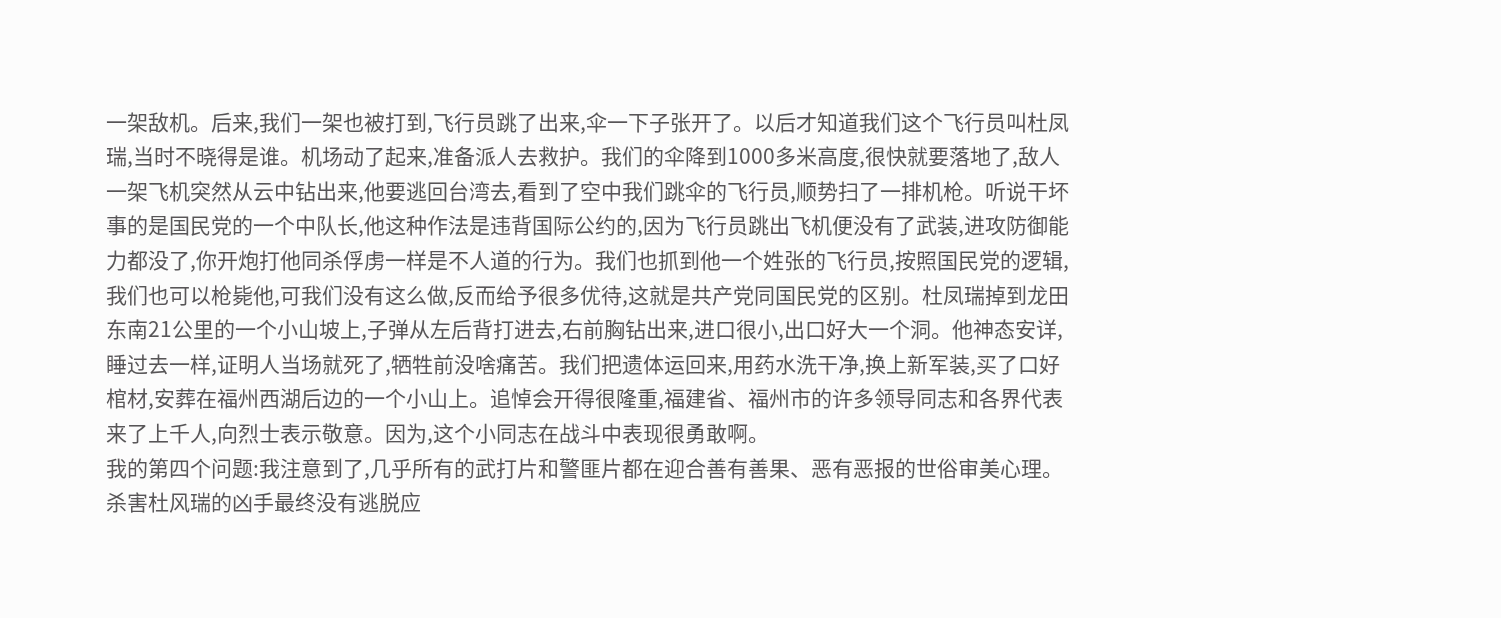一架敌机。后来,我们一架也被打到,飞行员跳了出来,伞一下子张开了。以后才知道我们这个飞行员叫杜凤瑞,当时不晓得是谁。机场动了起来,准备派人去救护。我们的伞降到1000多米高度,很快就要落地了,敌人一架飞机突然从云中钻出来,他要逃回台湾去,看到了空中我们跳伞的飞行员,顺势扫了一排机枪。听说干坏事的是国民党的一个中队长,他这种作法是违背国际公约的,因为飞行员跳出飞机便没有了武装,进攻防御能力都没了,你开炮打他同杀俘虏一样是不人道的行为。我们也抓到他一个姓张的飞行员,按照国民党的逻辑,我们也可以枪毙他,可我们没有这么做,反而给予很多优待,这就是共产党同国民党的区别。杜凤瑞掉到龙田东南21公里的一个小山坡上,子弹从左后背打进去,右前胸钻出来,进口很小,出口好大一个洞。他神态安详,睡过去一样,证明人当场就死了,牺牲前没啥痛苦。我们把遗体运回来,用药水洗干净,换上新军装,买了口好棺材,安葬在福州西湖后边的一个小山上。追悼会开得很隆重,福建省、福州市的许多领导同志和各界代表来了上千人,向烈士表示敬意。因为,这个小同志在战斗中表现很勇敢啊。
我的第四个问题:我注意到了,几乎所有的武打片和警匪片都在迎合善有善果、恶有恶报的世俗审美心理。杀害杜风瑞的凶手最终没有逃脱应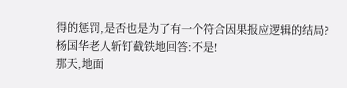得的惩罚,是否也是为了有一个符合因果报应逻辑的结局?
杨国华老人斩钉截铁地回答:不是!
那天,地面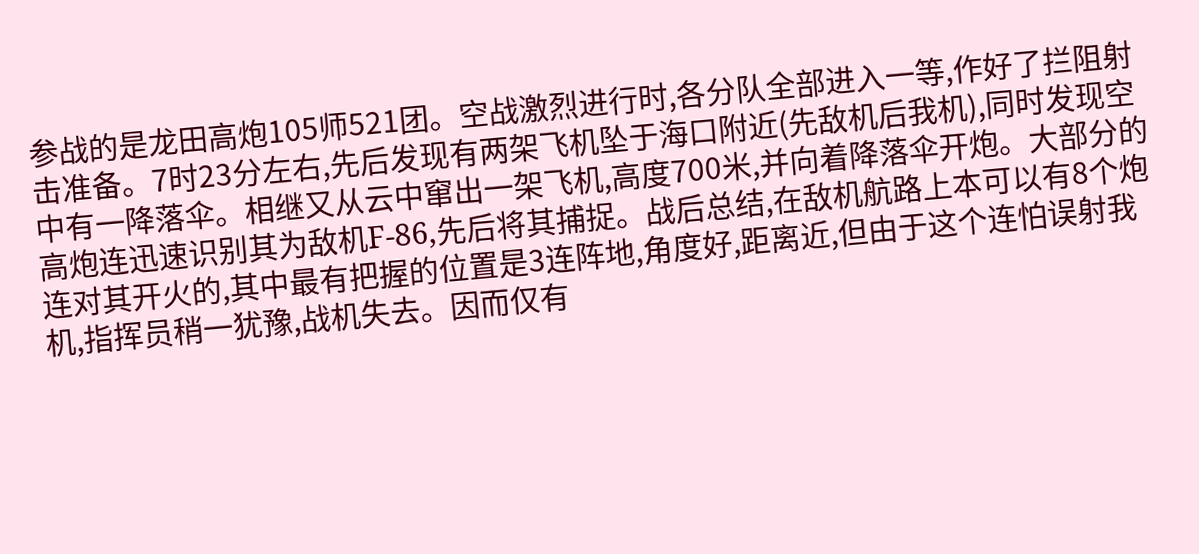参战的是龙田高炮105师521团。空战激烈进行时,各分队全部进入一等,作好了拦阻射击准备。7时23分左右,先后发现有两架飞机坠于海口附近(先敌机后我机),同时发现空中有一降落伞。相继又从云中窜出一架飞机,高度700米,并向着降落伞开炮。大部分的高炮连迅速识别其为敌机F-86,先后将其捕捉。战后总结,在敌机航路上本可以有8个炮连对其开火的,其中最有把握的位置是3连阵地,角度好,距离近,但由于这个连怕误射我机,指挥员稍一犹豫,战机失去。因而仅有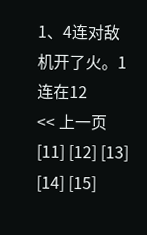1、4连对敌机开了火。1连在12
<< 上一页 [11] [12] [13] [14] [15]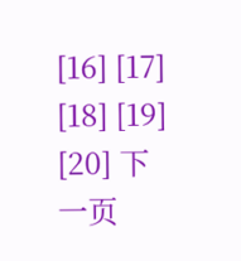[16] [17] [18] [19] [20] 下一页